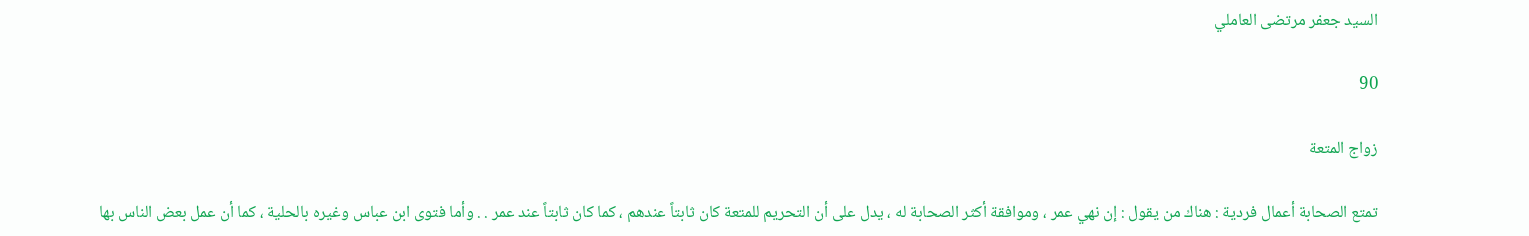السيد جعفر مرتضى العاملي

90

زواج المتعة

تمتع الصحابة أعمال فردية : هناك من يقول : إن نهي عمر ، وموافقة أكثر الصحابة له ، يدل على أن التحريم للمتعة كان ثابتاً عندهم ، كما كان ثابتاً عند عمر . . وأما فتوى ابن عباس وغيره بالحلية ، كما أن عمل بعض الناس بها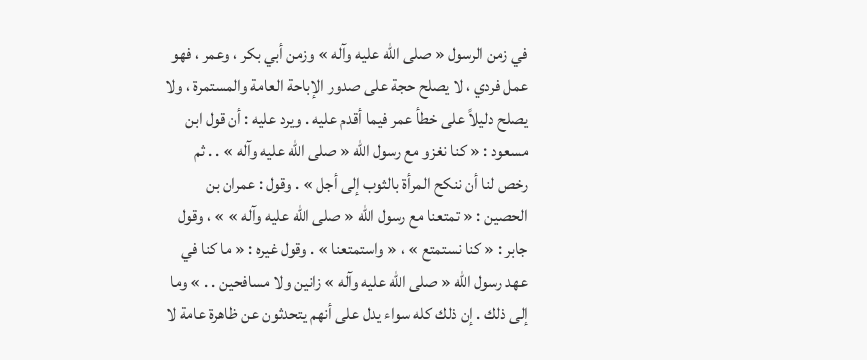في زمن الرسول « صلى الله عليه وآله » وزمن أبي بكر ، وعمر ، فهو عمل فردي ، لا يصلح حجة على صدور الإباحة العامة والمستمرة ، ولا يصلح دليلاً على خطأ عمر فيما أقدم عليه . ويرد عليه : أن قول ابن مسعود : « كنا نغزو مع رسول الله « صلى الله عليه وآله » . . ثم رخص لنا أن ننكح المرأة بالثوب إلى أجل » . وقول : عمران بن الحصين : « تمتعنا مع رسول الله « صلى الله عليه وآله » » ، وقول جابر : « كنا نستمتع » ، « واستمتعنا » . وقول غيره : « ما كنا في عهد رسول الله « صلى الله عليه وآله » زانين ولا مسافحين . . » وما إلى ذلك . إن ذلك كله سواء يدل على أنهم يتحدثون عن ظاهرة عامة لا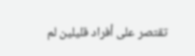تقتصر على أفراد قليلين لم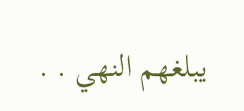يبلغهم النهي . .